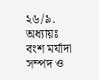২৬/৯. অধ্যায়ঃ
বংশ মর্যাদা
সম্পদ ও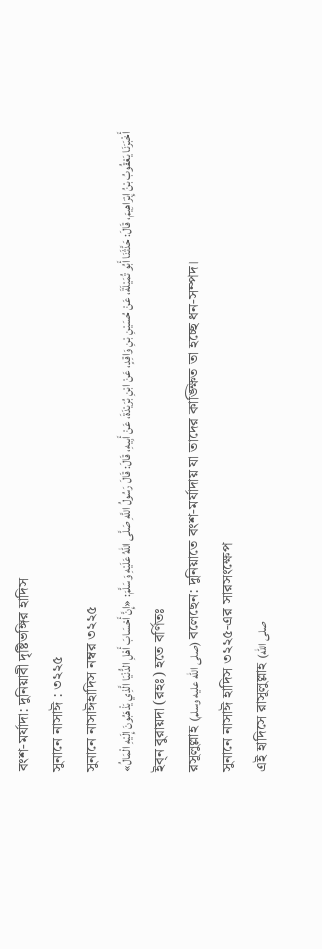বংশ-মর্যাদা: দুনিয়াবী দৃষ্টিভঙ্গির হাদিস
সুনানে নাসাঈ : ৩২২৫
সুনানে নাসাঈহাদিস নম্বর ৩২২৫
أَخْبَرَنَا يَعْقُوبُ بْنُ إِبْرَاهِيمَ، قَالَ: حَدَّثَنَا أَبُو تُمَيْلَةَ، عَنْ حُسَيْنِ بْنِ وَاقِدٍ، عَنْ ابْنِ بُرَيْدَةَ، عَنْ أَبِيهِ، قَالَ: قَالَ رَسُولُ اللَّهِ صَلَّى اللهُ عَلَيْهِ وَسَلَّمَ: «إِنَّ أَحْسَابَ أَهْلِ الدُّنْيَا الَّذِي يَذْهَبُونَ إِلَيْهِ الْمَالُ»
ইব্ন বুরায়দা (রহঃ) হতে বর্ণিতঃ
রসূলুল্লাহ (صلى الله عليه وسلم) বলেছেন: দুনিয়াতে বংশ-মর্যাদায় যা তাদের কাঙ্ক্ষিত তা হচ্ছে ধন-সম্পদ।
সুনানে নাসাঈ হাদিস ৩২২৫-এর সারসংক্ষেপ
এই হাদিসে রাসূলুল্লাহ (صلى الله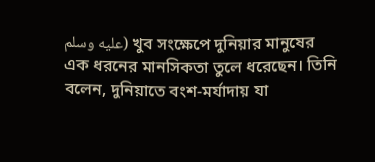عليه وسلم) খুব সংক্ষেপে দুনিয়ার মানুষের এক ধরনের মানসিকতা তুলে ধরেছেন। তিনি বলেন, দুনিয়াতে বংশ-মর্যাদায় যা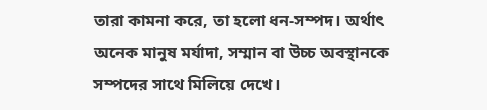তারা কামনা করে, তা হলো ধন-সম্পদ। অর্থাৎ অনেক মানুষ মর্যাদা, সম্মান বা উচ্চ অবস্থানকে সম্পদের সাথে মিলিয়ে দেখে।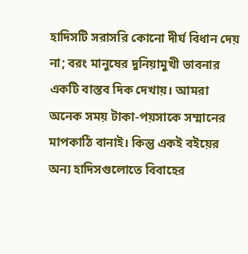হাদিসটি সরাসরি কোনো দীর্ঘ বিধান দেয় না; বরং মানুষের দুনিয়ামুখী ভাবনার একটি বাস্তব দিক দেখায়। আমরা অনেক সময় টাকা-পয়সাকে সম্মানের মাপকাঠি বানাই। কিন্তু একই বইয়ের অন্য হাদিসগুলোতে বিবাহের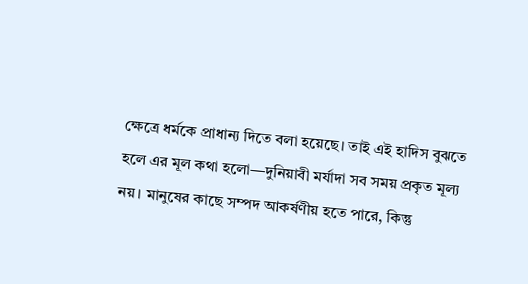ক্ষেত্রে ধর্মকে প্রাধান্য দিতে বলা হয়েছে। তাই এই হাদিস বুঝতে হলে এর মূল কথা হলো—দুনিয়াবী মর্যাদা সব সময় প্রকৃত মূল্য নয়। মানুষের কাছে সম্পদ আকর্ষণীয় হতে পারে, কিন্তু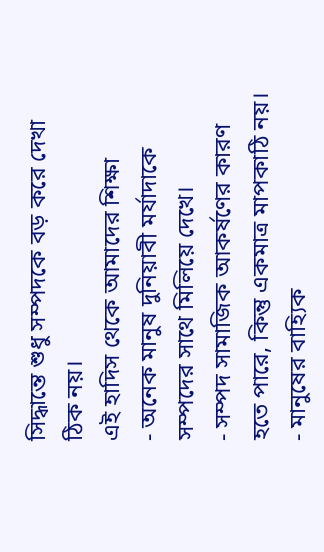সিদ্ধান্তে শুধু সম্পদকে বড় করে দেখা ঠিক নয়।
এই হাদিস থেকে আমাদের শিক্ষা
- অনেক মানুষ দুনিয়াবী মর্যাদাকে সম্পদের সাথে মিলিয়ে দেখে।
- সম্পদ সামাজিক আকর্ষণের কারণ হতে পারে, কিন্তু একমাত্র মাপকাঠি নয়।
- মানুষের বাহ্যিক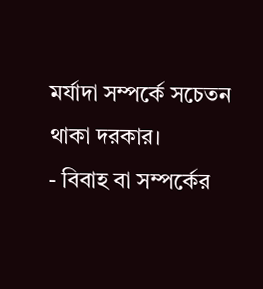মর্যাদা সম্পর্কে সচেতন থাকা দরকার।
- বিবাহ বা সম্পর্কের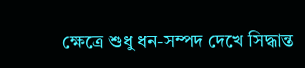ক্ষেত্রে শুধু ধন-সম্পদ দেখে সিদ্ধান্ত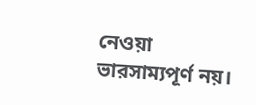নেওয়া ভারসাম্যপূর্ণ নয়।